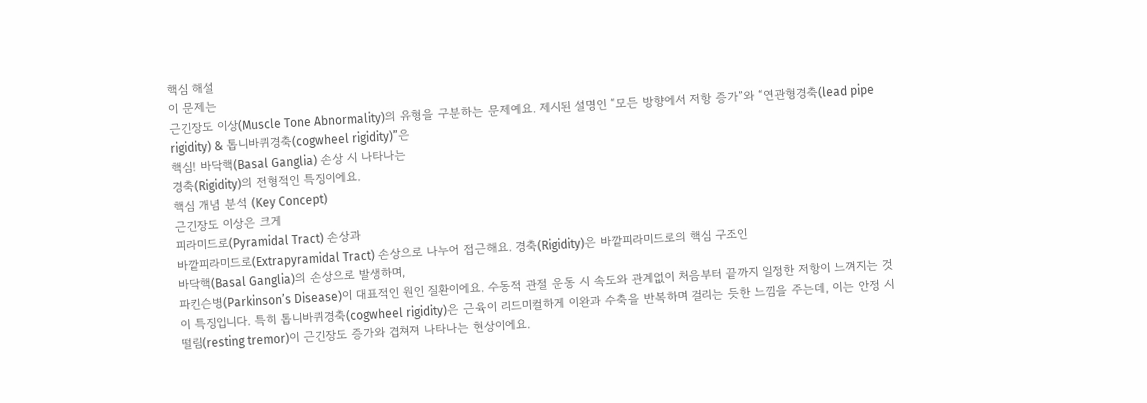핵심 해설
이 문제는
근긴장도 이상(Muscle Tone Abnormality)의 유형을 구분하는 문제예요. 제시된 설명인 “모든 방향에서 저항 증가”와 “연관형경축(lead pipe rigidity) & 톱니바퀴경축(cogwheel rigidity)”은
핵심! 바닥핵(Basal Ganglia) 손상 시 나타나는
경축(Rigidity)의 전형적인 특징이에요.
핵심 개념 분석 (Key Concept)
근긴장도 이상은 크게
피라미드로(Pyramidal Tract) 손상과
바깥피라미드로(Extrapyramidal Tract) 손상으로 나누어 접근해요. 경축(Rigidity)은 바깥피라미드로의 핵심 구조인
바닥핵(Basal Ganglia)의 손상으로 발생하며,
파킨슨병(Parkinson’s Disease)이 대표적인 원인 질환이에요. 수동적 관절 운동 시 속도와 관계없이 처음부터 끝까지 일정한 저항이 느껴지는 것이 특징입니다. 특히 톱니바퀴경축(cogwheel rigidity)은 근육이 리드미컬하게 이완과 수축을 반복하며 걸리는 듯한 느낌을 주는데, 이는 안정 시 떨림(resting tremor)이 근긴장도 증가와 겹쳐져 나타나는 현상이에요.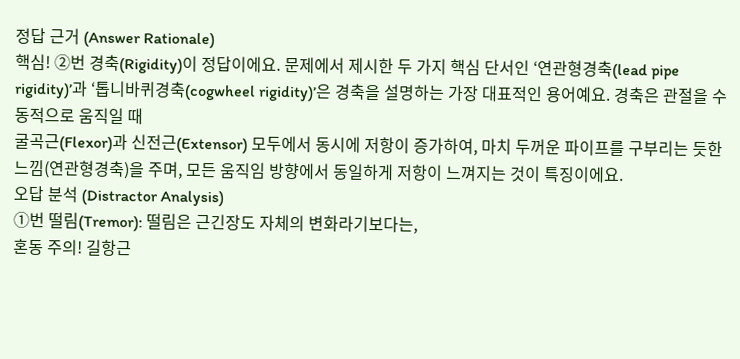정답 근거 (Answer Rationale)
핵심! ②번 경축(Rigidity)이 정답이에요. 문제에서 제시한 두 가지 핵심 단서인 ‘연관형경축(lead pipe rigidity)’과 ‘톱니바퀴경축(cogwheel rigidity)’은 경축을 설명하는 가장 대표적인 용어예요. 경축은 관절을 수동적으로 움직일 때
굴곡근(Flexor)과 신전근(Extensor) 모두에서 동시에 저항이 증가하여, 마치 두꺼운 파이프를 구부리는 듯한 느낌(연관형경축)을 주며, 모든 움직임 방향에서 동일하게 저항이 느껴지는 것이 특징이에요.
오답 분석 (Distractor Analysis)
①번 떨림(Tremor): 떨림은 근긴장도 자체의 변화라기보다는,
혼동 주의! 길항근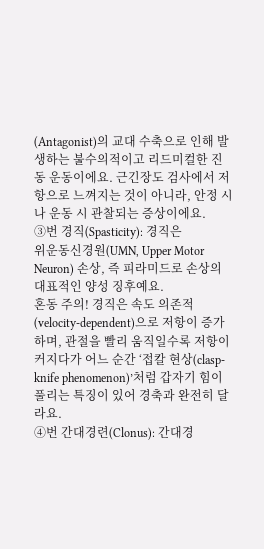(Antagonist)의 교대 수축으로 인해 발생하는 불수의적이고 리드미컬한 진동 운동이에요. 근긴장도 검사에서 저항으로 느껴지는 것이 아니라, 안정 시나 운동 시 관찰되는 증상이에요.
③번 경직(Spasticity): 경직은
위운동신경원(UMN, Upper Motor Neuron) 손상, 즉 피라미드로 손상의 대표적인 양성 징후예요.
혼동 주의! 경직은 속도 의존적(velocity-dependent)으로 저항이 증가하며, 관절을 빨리 움직일수록 저항이 커지다가 어느 순간 ‘접칼 현상(clasp-knife phenomenon)’처럼 갑자기 힘이 풀리는 특징이 있어 경축과 완전히 달라요.
④번 간대경련(Clonus): 간대경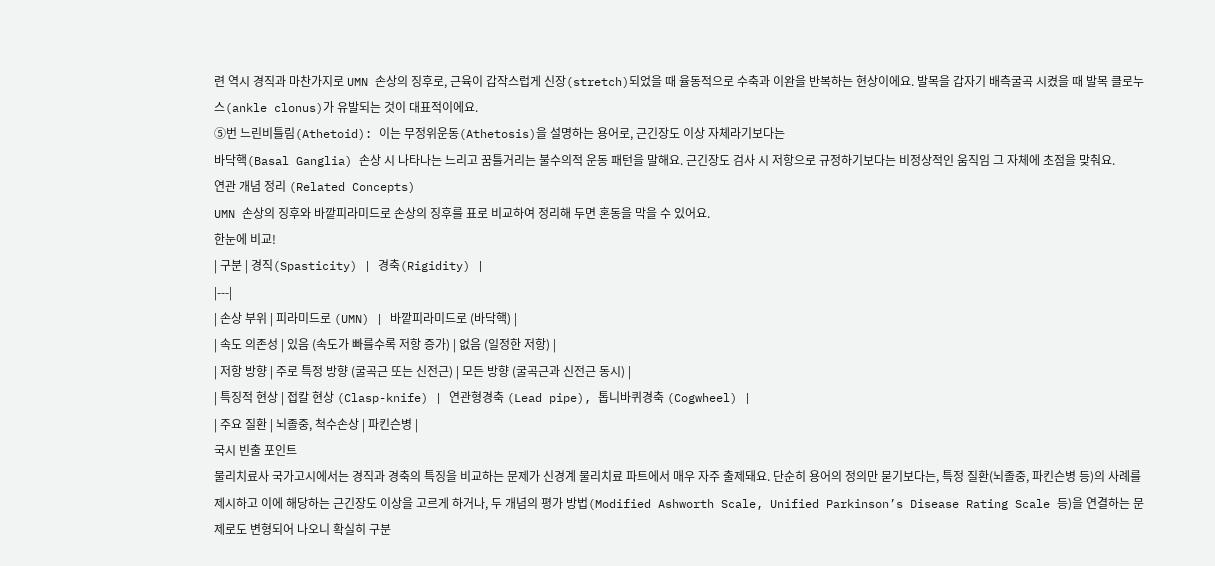련 역시 경직과 마찬가지로 UMN 손상의 징후로, 근육이 갑작스럽게 신장(stretch)되었을 때 율동적으로 수축과 이완을 반복하는 현상이에요. 발목을 갑자기 배측굴곡 시켰을 때 발목 클로누스(ankle clonus)가 유발되는 것이 대표적이에요.
⑤번 느린비틀림(Athetoid): 이는 무정위운동(Athetosis)을 설명하는 용어로, 근긴장도 이상 자체라기보다는
바닥핵(Basal Ganglia) 손상 시 나타나는 느리고 꿈틀거리는 불수의적 운동 패턴을 말해요. 근긴장도 검사 시 저항으로 규정하기보다는 비정상적인 움직임 그 자체에 초점을 맞춰요.
연관 개념 정리 (Related Concepts)
UMN 손상의 징후와 바깥피라미드로 손상의 징후를 표로 비교하여 정리해 두면 혼동을 막을 수 있어요.
한눈에 비교!
| 구분 | 경직(Spasticity) | 경축(Rigidity) |
|---|
| 손상 부위 | 피라미드로 (UMN) | 바깥피라미드로 (바닥핵) |
| 속도 의존성 | 있음 (속도가 빠를수록 저항 증가) | 없음 (일정한 저항) |
| 저항 방향 | 주로 특정 방향 (굴곡근 또는 신전근) | 모든 방향 (굴곡근과 신전근 동시) |
| 특징적 현상 | 접칼 현상 (Clasp-knife) | 연관형경축 (Lead pipe), 톱니바퀴경축 (Cogwheel) |
| 주요 질환 | 뇌졸중, 척수손상 | 파킨슨병 |
국시 빈출 포인트
물리치료사 국가고시에서는 경직과 경축의 특징을 비교하는 문제가 신경계 물리치료 파트에서 매우 자주 출제돼요. 단순히 용어의 정의만 묻기보다는, 특정 질환(뇌졸중, 파킨슨병 등)의 사례를 제시하고 이에 해당하는 근긴장도 이상을 고르게 하거나, 두 개념의 평가 방법(Modified Ashworth Scale, Unified Parkinson’s Disease Rating Scale 등)을 연결하는 문제로도 변형되어 나오니 확실히 구분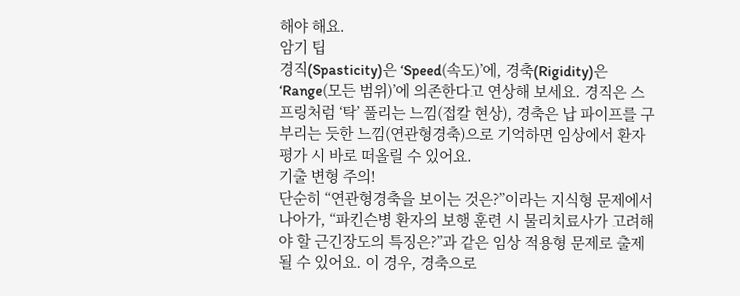해야 해요.
암기 팁
경직(Spasticity)은 ‘Speed(속도)’에, 경축(Rigidity)은 ‘Range(모든 범위)’에 의존한다고 연상해 보세요. 경직은 스프링처럼 ‘탁’ 풀리는 느낌(접칼 현상), 경축은 납 파이프를 구부리는 듯한 느낌(연관형경축)으로 기억하면 임상에서 환자 평가 시 바로 떠올릴 수 있어요.
기출 변형 주의!
단순히 “연관형경축을 보이는 것은?”이라는 지식형 문제에서 나아가, “파킨슨병 환자의 보행 훈련 시 물리치료사가 고려해야 할 근긴장도의 특징은?”과 같은 임상 적용형 문제로 출제될 수 있어요. 이 경우, 경축으로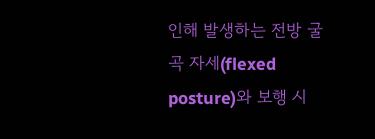인해 발생하는 전방 굴곡 자세(flexed posture)와 보행 시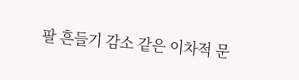팔 흔들기 감소 같은 이차적 문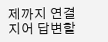제까지 연결 지어 답변할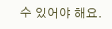수 있어야 해요.